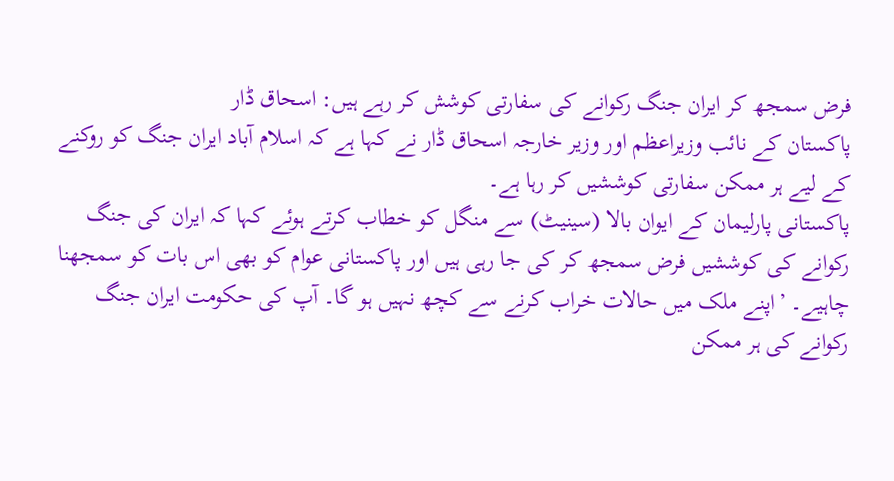فرض سمجھ کر ایران جنگ رکوانے کی سفارتی کوشش کر رہے ہیں: اسحاق ڈار
پاکستان کے نائب وزیراعظم اور وزیر خارجہ اسحاق ڈار نے کہا ہے کہ اسلام آباد ایران جنگ کو روکنے کے لیے ہر ممکن سفارتی کوششیں کر رہا ہے۔
پاکستانی پارلیمان کے ایوان بالا (سینیٹ) سے منگل کو خطاب کرتے ہوئے کہا کہ ایران کی جنگ رکوانے کی کوششیں فرض سمجھ کر کی جا رہی ہیں اور پاکستانی عوام کو بھی اس بات کو سمجھنا چاہیے۔ ’اپنے ملک میں حالات خراب کرنے سے کچھ نہیں ہو گا۔ آپ کی حکومت ایران جنگ رکوانے کی ہر ممکن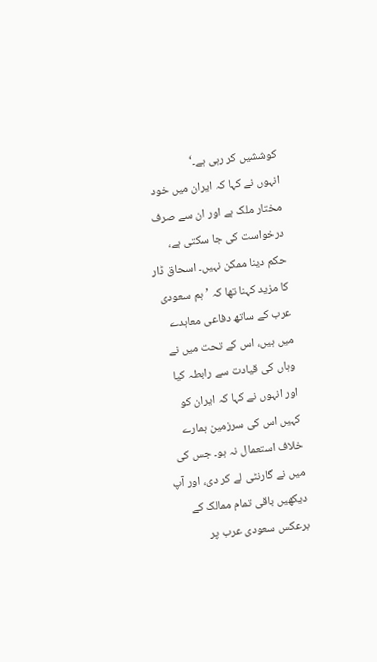کوششیں کر رہی ہے۔‘
انہوں نے کہا کہ ایران میں خود مختار ملک ہے اور ان سے صرف درخواست کی جا سکتی ہے، حکم دینا ممکن نہیں۔ اسحاق ڈار کا مزید کہنا تھا کہ ’ہم سعودی عرب کے ساتھ دفاعی معاہدے میں ہیں، اس کے تحت میں نے وہاں کی قیادت سے رابطہ کیا اور انہوں نے کہا کہ ایران کو کہیں اس کی سرزمین ہمارے خلاف استعمال نہ ہو۔ جس کی میں نے گارنٹی لے کر دی، اور آپ دیکھیں باقی تمام ممالک کے برعکس سعودی عرب پر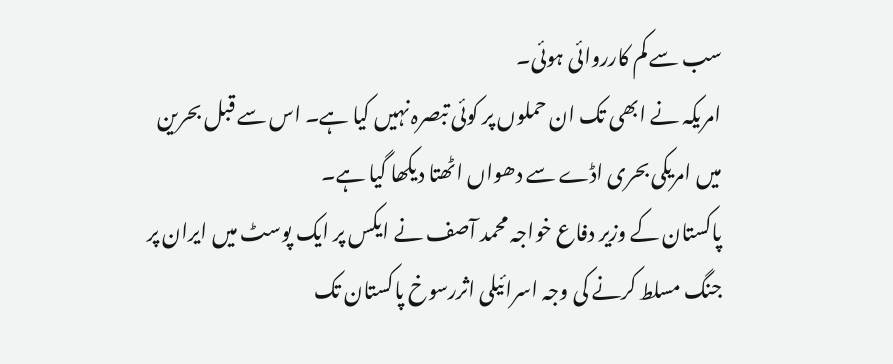سب سے کم کارروائی ہوئی۔
امریکہ نے ابھی تک ان حملوں پر کوئی تبصرہ نہیں کیا ہے۔ اس سے قبل بحرین میں امریکی بحری اڈے سے دھواں اٹھتا دیکھا گیا ہے۔
پاکستان کے وزیر دفاع خواجہ محمد آصف نے ایکس پر ایک پوسٹ میں ایران پر جنگ مسلط کرنے کی وجہ اسرائیلی اثررسوخ پاکستان تک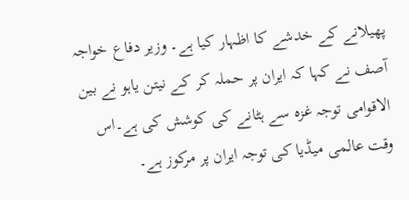پھیلانے کے خدشے کا اظہار کیا ہے۔ وزیر دفاع خواجہ آصف نے کہا کہ ایران پر حملہ کر کے نیتن یاہو نے بین الاقوامی توجہ غزہ سے ہٹانے کی کوشش کی ہے۔اس وقت عالمی میڈیا کی توجہ ایران پر مرکوز ہے۔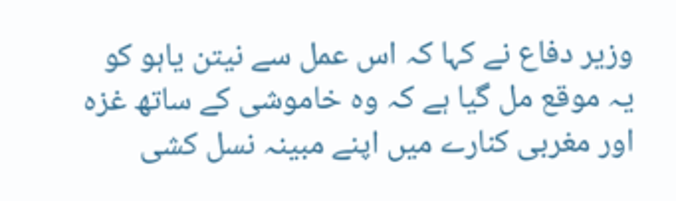وزیر دفاع نے کہا کہ اس عمل سے نیتن یاہو کو یہ موقع مل گیا ہے کہ وہ خاموشی کے ساتھ غزہ اور مغربی کنارے میں اپنے مبینہ نسل کشی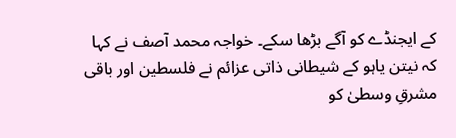کے ایجنڈے کو آگے بڑھا سکے۔ خواجہ محمد آصف نے کہا کہ نیتن یاہو کے شیطانی ذاتی عزائم نے فلسطین اور باقی مشرقِ وسطیٰ کو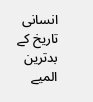انسانی تاریخ کے بدترین المیے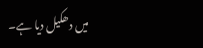میں دھکیل دیا ہے۔